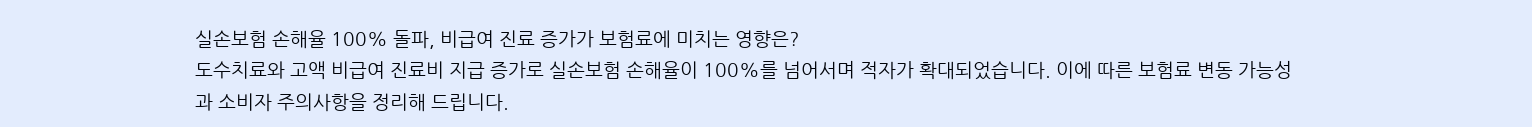실손보험 손해율 100% 돌파, 비급여 진료 증가가 보험료에 미치는 영향은?
도수치료와 고액 비급여 진료비 지급 증가로 실손보험 손해율이 100%를 넘어서며 적자가 확대되었습니다. 이에 따른 보험료 변동 가능성과 소비자 주의사항을 정리해 드립니다.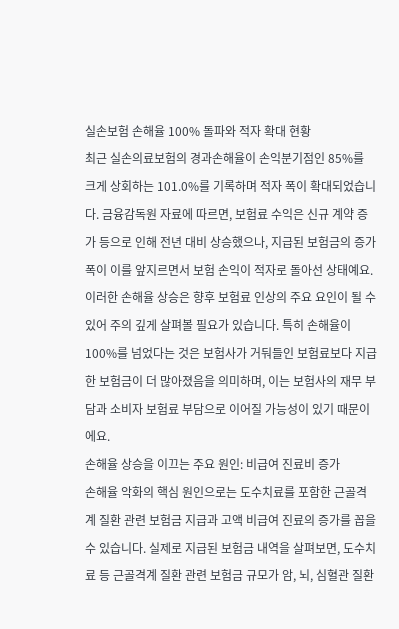실손보험 손해율 100% 돌파와 적자 확대 현황
최근 실손의료보험의 경과손해율이 손익분기점인 85%를 크게 상회하는 101.0%를 기록하며 적자 폭이 확대되었습니다. 금융감독원 자료에 따르면, 보험료 수익은 신규 계약 증가 등으로 인해 전년 대비 상승했으나, 지급된 보험금의 증가 폭이 이를 앞지르면서 보험 손익이 적자로 돌아선 상태예요.
이러한 손해율 상승은 향후 보험료 인상의 주요 요인이 될 수 있어 주의 깊게 살펴볼 필요가 있습니다. 특히 손해율이 100%를 넘었다는 것은 보험사가 거둬들인 보험료보다 지급한 보험금이 더 많아졌음을 의미하며, 이는 보험사의 재무 부담과 소비자 보험료 부담으로 이어질 가능성이 있기 때문이에요.
손해율 상승을 이끄는 주요 원인: 비급여 진료비 증가
손해율 악화의 핵심 원인으로는 도수치료를 포함한 근골격계 질환 관련 보험금 지급과 고액 비급여 진료의 증가를 꼽을 수 있습니다. 실제로 지급된 보험금 내역을 살펴보면, 도수치료 등 근골격계 질환 관련 보험금 규모가 암, 뇌, 심혈관 질환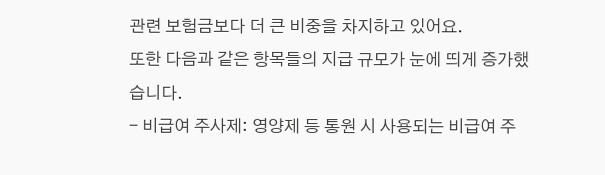관련 보험금보다 더 큰 비중을 차지하고 있어요.
또한 다음과 같은 항목들의 지급 규모가 눈에 띄게 증가했습니다.
- 비급여 주사제: 영양제 등 통원 시 사용되는 비급여 주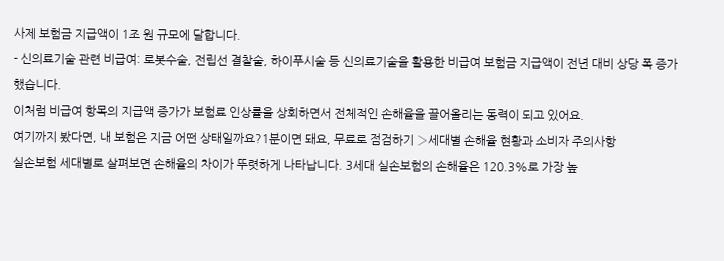사제 보험금 지급액이 1조 원 규모에 달합니다.
- 신의료기술 관련 비급여: 로봇수술, 전립선 결찰술, 하이푸시술 등 신의료기술을 활용한 비급여 보험금 지급액이 전년 대비 상당 폭 증가했습니다.
이처럼 비급여 항목의 지급액 증가가 보험료 인상률을 상회하면서 전체적인 손해율을 끌어올리는 동력이 되고 있어요.
여기까지 봤다면, 내 보험은 지금 어떤 상태일까요?1분이면 돼요, 무료로 점검하기 ›세대별 손해율 현황과 소비자 주의사항
실손보험 세대별로 살펴보면 손해율의 차이가 뚜렷하게 나타납니다. 3세대 실손보험의 손해율은 120.3%로 가장 높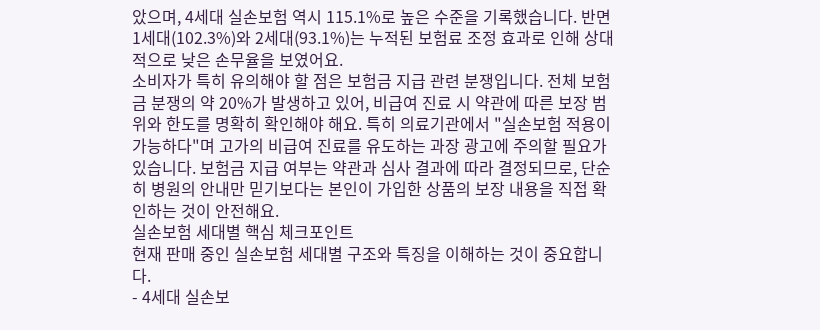았으며, 4세대 실손보험 역시 115.1%로 높은 수준을 기록했습니다. 반면 1세대(102.3%)와 2세대(93.1%)는 누적된 보험료 조정 효과로 인해 상대적으로 낮은 손무율을 보였어요.
소비자가 특히 유의해야 할 점은 보험금 지급 관련 분쟁입니다. 전체 보험금 분쟁의 약 20%가 발생하고 있어, 비급여 진료 시 약관에 따른 보장 범위와 한도를 명확히 확인해야 해요. 특히 의료기관에서 "실손보험 적용이 가능하다"며 고가의 비급여 진료를 유도하는 과장 광고에 주의할 필요가 있습니다. 보험금 지급 여부는 약관과 심사 결과에 따라 결정되므로, 단순히 병원의 안내만 믿기보다는 본인이 가입한 상품의 보장 내용을 직접 확인하는 것이 안전해요.
실손보험 세대별 핵심 체크포인트
현재 판매 중인 실손보험 세대별 구조와 특징을 이해하는 것이 중요합니다.
- 4세대 실손보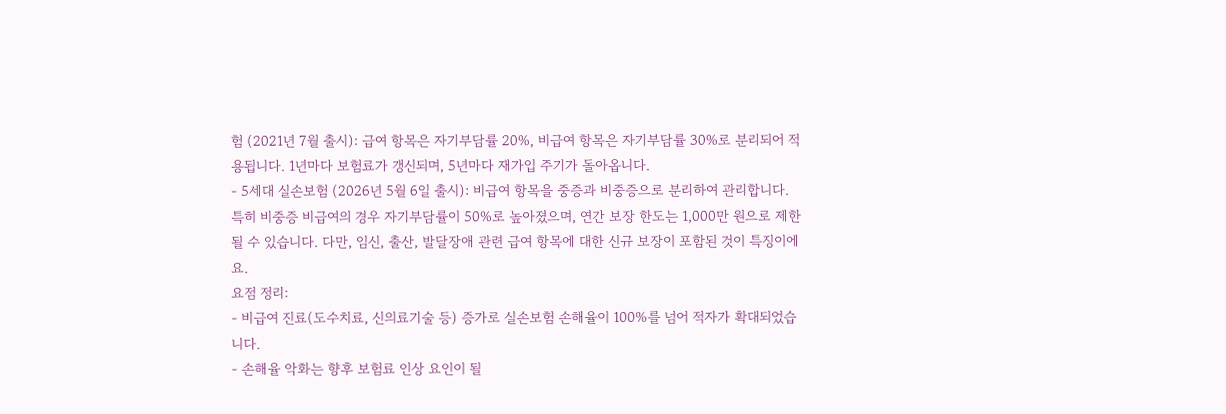험 (2021년 7월 출시): 급여 항목은 자기부담률 20%, 비급여 항목은 자기부담률 30%로 분리되어 적용됩니다. 1년마다 보험료가 갱신되며, 5년마다 재가입 주기가 돌아옵니다.
- 5세대 실손보험 (2026년 5월 6일 출시): 비급여 항목을 중증과 비중증으로 분리하여 관리합니다. 특히 비중증 비급여의 경우 자기부담률이 50%로 높아졌으며, 연간 보장 한도는 1,000만 원으로 제한될 수 있습니다. 다만, 임신, 출산, 발달장애 관련 급여 항목에 대한 신규 보장이 포함된 것이 특징이에요.
요점 정리:
- 비급여 진료(도수치료, 신의료기술 등) 증가로 실손보험 손해율이 100%를 넘어 적자가 확대되었습니다.
- 손해율 악화는 향후 보험료 인상 요인이 될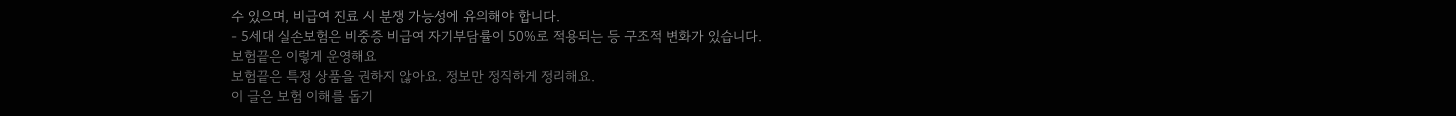수 있으며, 비급여 진료 시 분쟁 가능성에 유의해야 합니다.
- 5세대 실손보험은 비중증 비급여 자기부담률이 50%로 적용되는 등 구조적 변화가 있습니다.
보험끝은 이렇게 운영해요
보험끝은 특정 상품을 권하지 않아요. 정보만 정직하게 정리해요.
이 글은 보험 이해를 돕기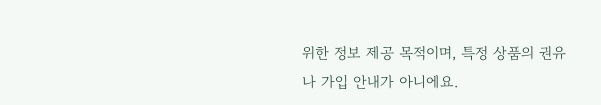위한 정보 제공 목적이며, 특정 상품의 권유나 가입 안내가 아니에요.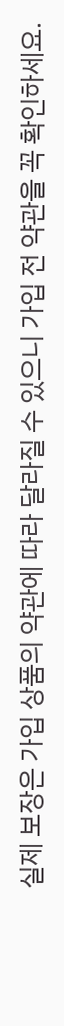실제 보장은 가입 상품의 약관에 따라 달라질 수 있으니 가입 전 약관을 꼭 확인하세요.